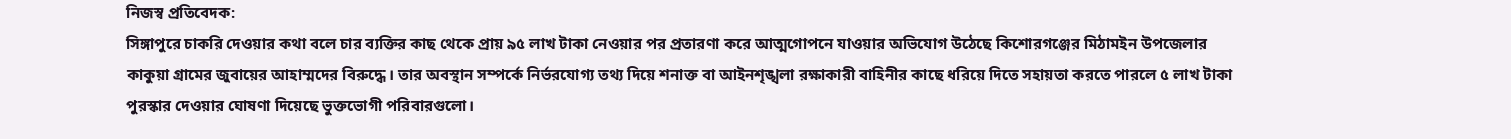নিজস্ব প্রতিবেদক:
সিঙ্গাপুরে চাকরি দেওয়ার কথা বলে চার ব্যক্তির কাছ থেকে প্রায় ৯৫ লাখ টাকা নেওয়ার পর প্রতারণা করে আত্মগোপনে যাওয়ার অভিযোগ উঠেছে কিশোরগঞ্জের মিঠামইন উপজেলার কাকুয়া গ্রামের জুবায়ের আহাম্মদের বিরুদ্ধে। তার অবস্থান সম্পর্কে নির্ভরযোগ্য তথ্য দিয়ে শনাক্ত বা আইনশৃঙ্খলা রক্ষাকারী বাহিনীর কাছে ধরিয়ে দিতে সহায়তা করতে পারলে ৫ লাখ টাকা পুরস্কার দেওয়ার ঘোষণা দিয়েছে ভুক্তভোগী পরিবারগুলো।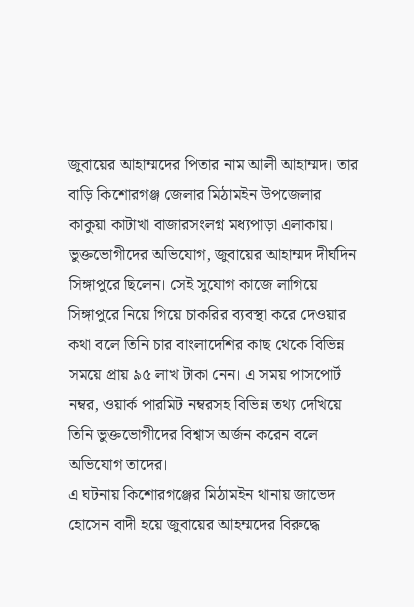জুবায়ের আহাম্মদের পিতার নাম আলী আহাম্মদ। তার বাড়ি কিশোরগঞ্জ জেলার মিঠামইন উপজেলার কাকুয়া কাটাখা বাজারসংলগ্ন মধ্যপাড়া এলাকায়। ভুক্তভোগীদের অভিযোগ, জুবায়ের আহাম্মদ দীর্ঘদিন সিঙ্গাপুরে ছিলেন। সেই সুযোগ কাজে লাগিয়ে সিঙ্গাপুরে নিয়ে গিয়ে চাকরির ব্যবস্থা করে দেওয়ার কথা বলে তিনি চার বাংলাদেশির কাছ থেকে বিভিন্ন সময়ে প্রায় ৯৫ লাখ টাকা নেন। এ সময় পাসপোর্ট নম্বর, ওয়ার্ক পারমিট নম্বরসহ বিভিন্ন তথ্য দেখিয়ে তিনি ভুক্তভোগীদের বিশ্বাস অর্জন করেন বলে অভিযোগ তাদের।
এ ঘটনায় কিশোরগঞ্জের মিঠামইন থানায় জাভেদ হোসেন বাদী হয়ে জুবায়ের আহম্মদের বিরুদ্ধে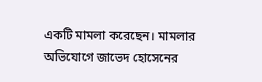একটি মামলা করেছেন। মামলার অভিযোগে জাভেদ হোসেনের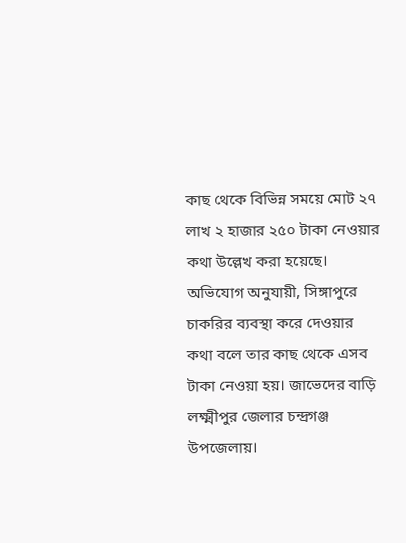কাছ থেকে বিভিন্ন সময়ে মোট ২৭ লাখ ২ হাজার ২৫০ টাকা নেওয়ার কথা উল্লেখ করা হয়েছে। অভিযোগ অনুযায়ী, সিঙ্গাপুরে চাকরির ব্যবস্থা করে দেওয়ার কথা বলে তার কাছ থেকে এসব টাকা নেওয়া হয়। জাভেদের বাড়ি লক্ষ্মীপুর জেলার চন্দ্রগঞ্জ উপজেলায়।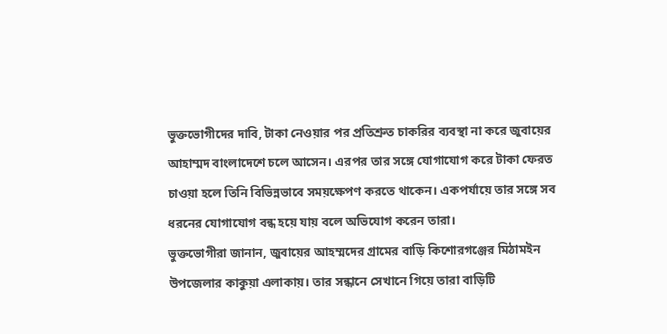ভুক্তভোগীদের দাবি, টাকা নেওয়ার পর প্রতিশ্রুত চাকরির ব্যবস্থা না করে জুবায়ের আহাম্মদ বাংলাদেশে চলে আসেন। এরপর তার সঙ্গে যোগাযোগ করে টাকা ফেরত চাওয়া হলে তিনি বিভিন্নভাবে সময়ক্ষেপণ করতে থাকেন। একপর্যায়ে তার সঙ্গে সব ধরনের যোগাযোগ বন্ধ হয়ে যায় বলে অভিযোগ করেন তারা।
ভুক্তভোগীরা জানান, জুবায়ের আহম্মদের গ্রামের বাড়ি কিশোরগঞ্জের মিঠামইন উপজেলার কাকুয়া এলাকায়। তার সন্ধানে সেখানে গিয়ে তারা বাড়িটি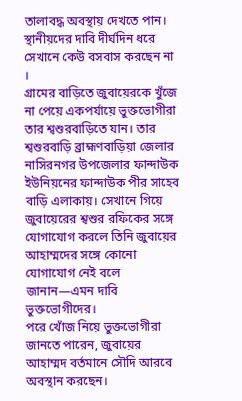তালাবদ্ধ অবস্থায় দেখতে পান। স্থানীয়দের দাবি দীর্ঘদিন ধরে সেখানে কেউ বসবাস করছেন না ।
গ্রামের বাড়িতে জুবায়েরকে খুঁজে না পেয়ে একপর্যায়ে ভুক্তভোগীরা তার শ্বশুরবাড়িতে যান। তার শ্বশুরবাড়ি ব্রাহ্মণবাড়িয়া জেলার নাসিরনগর উপজেলার ফান্দাউক ইউনিয়নের ফান্দাউক পীর সাহেব বাড়ি এলাকায়। সেখানে গিয়ে জুবায়েরের শ্বশুর রফিকের সঙ্গে যোগাযোগ করলে তিনি জুবায়ের আহাম্মদের সঙ্গে কোনো যোগাযোগ নেই বলে জানান—এমন দাবি ভুক্তভোগীদের।
পরে খোঁজ নিয়ে ভুক্তভোগীরা জানতে পারেন, জুবায়ের আহাম্মদ বর্তমানে সৌদি আরবে অবস্থান করছেন।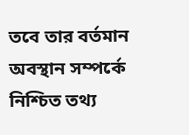তবে তার বর্তমান অবস্থান সম্পর্কে নিশ্চিত তথ্য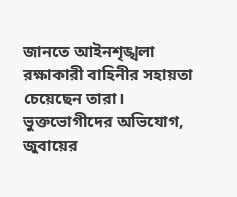জানতে আইনশৃঙ্খলা রক্ষাকারী বাহিনীর সহায়তা চেয়েছেন তারা। ভুক্তভোগীদের অভিযোগ, জুবায়ের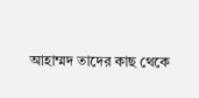আহাম্মদ তাদের কাছ থেকে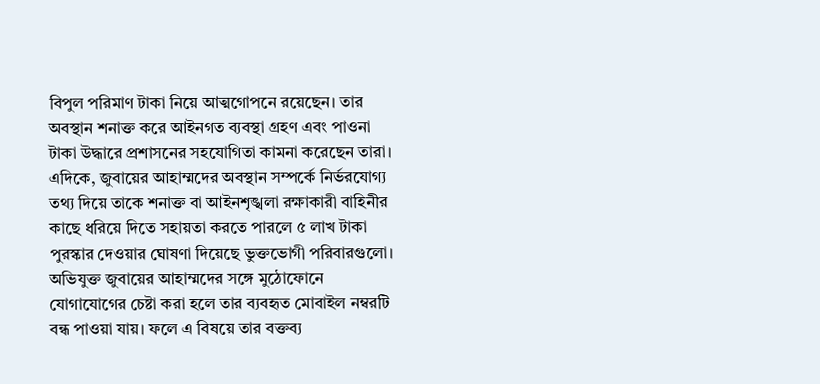বিপুল পরিমাণ টাকা নিয়ে আত্মগোপনে রয়েছেন। তার অবস্থান শনাক্ত করে আইনগত ব্যবস্থা গ্রহণ এবং পাওনা টাকা উদ্ধারে প্রশাসনের সহযোগিতা কামনা করেছেন তারা।
এদিকে, জুবায়ের আহাম্মদের অবস্থান সম্পর্কে নির্ভরযোগ্য তথ্য দিয়ে তাকে শনাক্ত বা আইনশৃঙ্খলা রক্ষাকারী বাহিনীর কাছে ধরিয়ে দিতে সহায়তা করতে পারলে ৫ লাখ টাকা পুরস্কার দেওয়ার ঘোষণা দিয়েছে ভুক্তভোগী পরিবারগুলো।
অভিযুক্ত জুবায়ের আহাম্মদের সঙ্গে মুঠোফোনে যোগাযোগের চেষ্টা করা হলে তার ব্যবহৃত মোবাইল নম্বরটি বন্ধ পাওয়া যায়। ফলে এ বিষয়ে তার বক্তব্য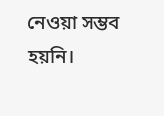নেওয়া সম্ভব হয়নি।